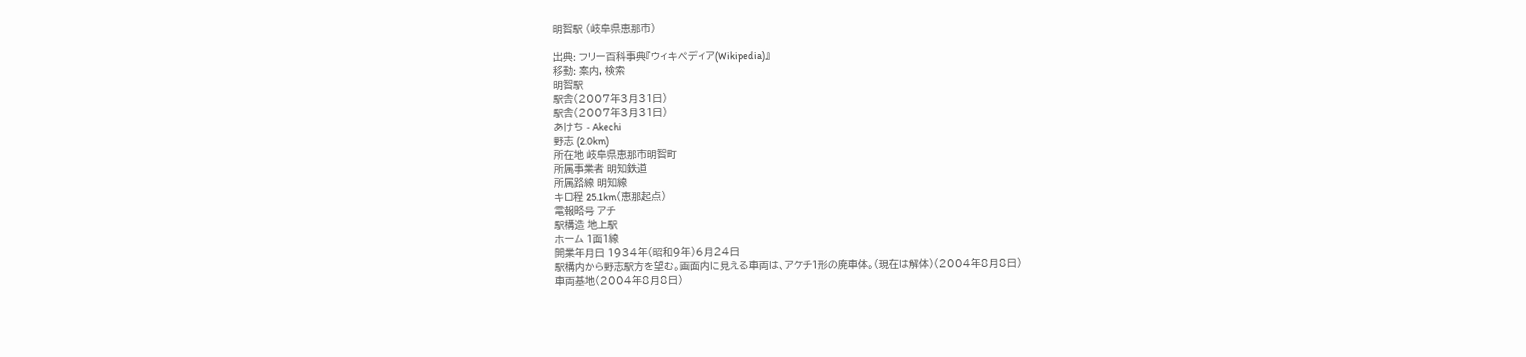明智駅 (岐阜県恵那市)

出典: フリー百科事典『ウィキペディア(Wikipedia)』
移動: 案内, 検索
明智駅
駅舎(2007年3月31日)
駅舎(2007年3月31日)
あけち - Akechi
野志 (2.0km)
所在地 岐阜県恵那市明智町
所属事業者 明知鉄道
所属路線 明知線
キロ程 25.1km(恵那起点)
電報略号 アチ
駅構造 地上駅
ホーム 1面1線
開業年月日 1934年(昭和9年)6月24日
駅構内から野志駅方を望む。画面内に見える車両は、アケチ1形の廃車体。(現在は解体)(2004年8月8日)
車両基地(2004年8月8日)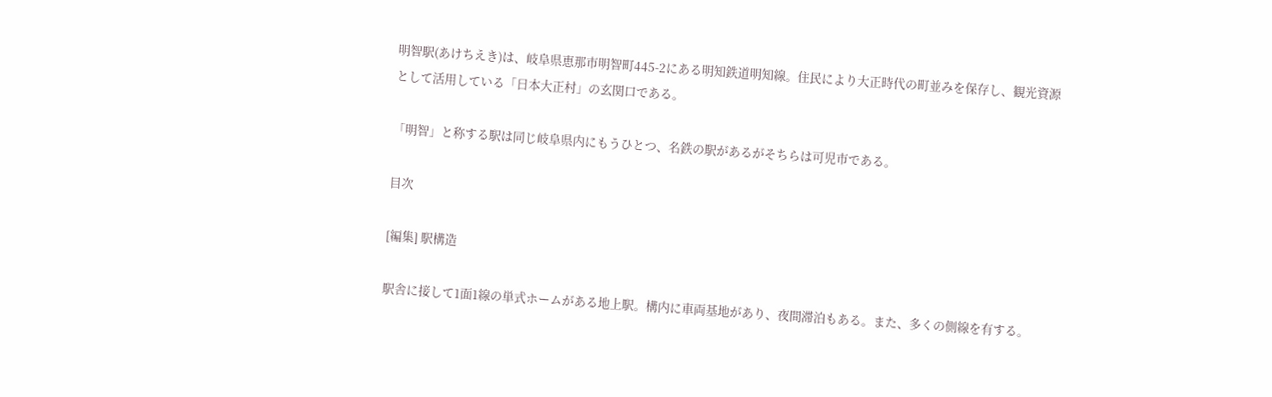明智駅(あけちえき)は、岐阜県恵那市明智町445-2にある明知鉄道明知線。住民により大正時代の町並みを保存し、観光資源として活用している「日本大正村」の玄関口である。

「明智」と称する駅は同じ岐阜県内にもうひとつ、名鉄の駅があるがそちらは可児市である。

目次

[編集] 駅構造

駅舎に接して1面1線の単式ホームがある地上駅。構内に車両基地があり、夜間滞泊もある。また、多くの側線を有する。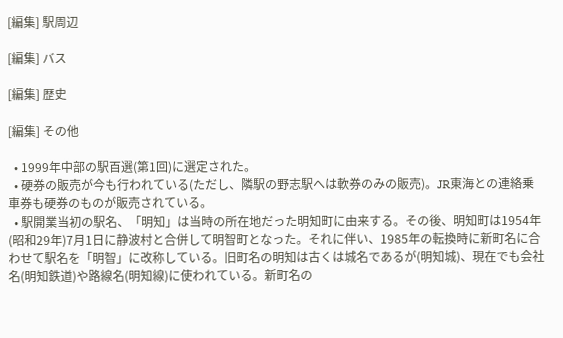[編集] 駅周辺

[編集] バス

[編集] 歴史

[編集] その他

  • 1999年中部の駅百選(第1回)に選定された。
  • 硬券の販売が今も行われている(ただし、隣駅の野志駅へは軟券のみの販売)。JR東海との連絡乗車券も硬券のものが販売されている。
  • 駅開業当初の駅名、「明知」は当時の所在地だった明知町に由来する。その後、明知町は1954年(昭和29年)7月1日に静波村と合併して明智町となった。それに伴い、1985年の転換時に新町名に合わせて駅名を「明智」に改称している。旧町名の明知は古くは城名であるが(明知城)、現在でも会社名(明知鉄道)や路線名(明知線)に使われている。新町名の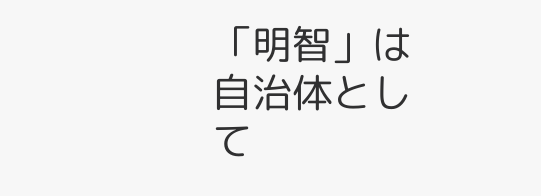「明智」は自治体として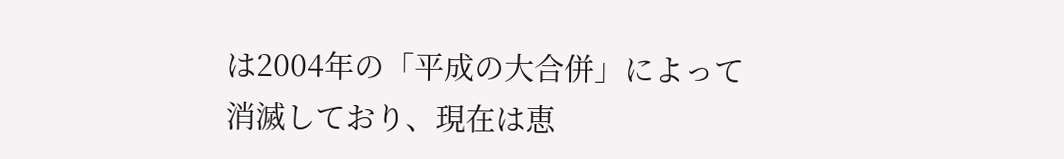は2004年の「平成の大合併」によって消滅しており、現在は恵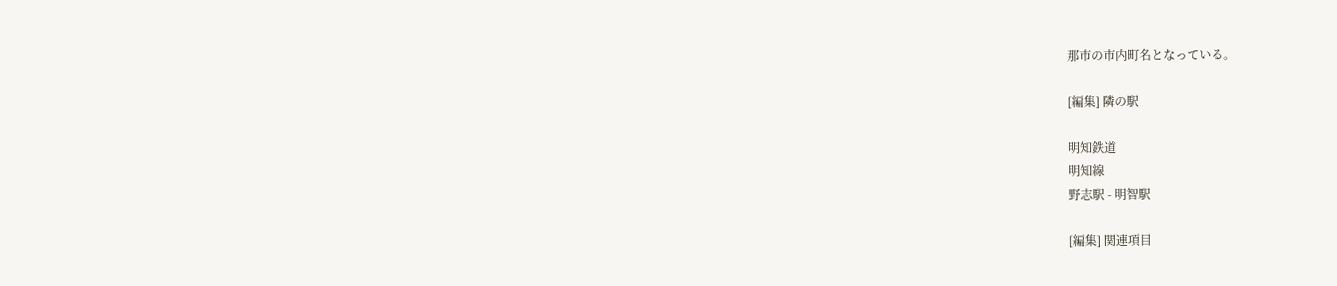那市の市内町名となっている。

[編集] 隣の駅

明知鉄道
明知線
野志駅 - 明智駅

[編集] 関連項目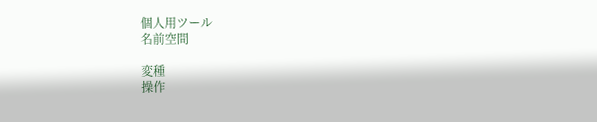個人用ツール
名前空間

変種
操作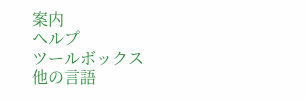案内
ヘルプ
ツールボックス
他の言語